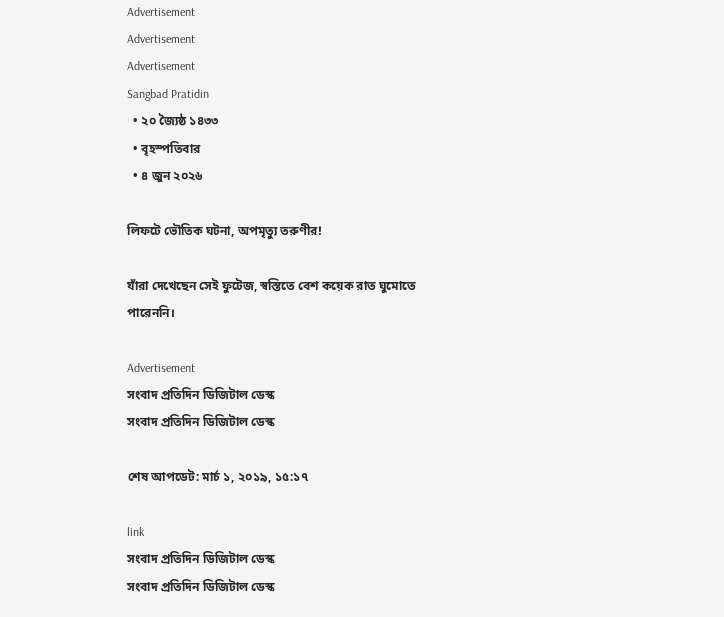Advertisement
Advertisement
Advertisement
Sangbad Pratidin
  • ২০ জ্যৈষ্ঠ ১৪৩৩
  • বৃহস্পতিবার
  • ৪ জুন ২০২৬

লিফটে ভৌতিক ঘটনা, অপমৃত্যু তরুণীর!

যাঁরা দেখেছেন সেই ফুটেজ, স্বস্তিতে বেশ কয়েক রাত ঘুমোতে পারেননি।

Advertisement
সংবাদ প্রতিদিন ডিজিটাল ডেস্ক
সংবাদ প্রতিদিন ডিজিটাল ডেস্ক

শেষ আপডেট: মার্চ ১, ২০১৯, ১৫:১৭

link
সংবাদ প্রতিদিন ডিজিটাল ডেস্ক
সংবাদ প্রতিদিন ডিজিটাল ডেস্ক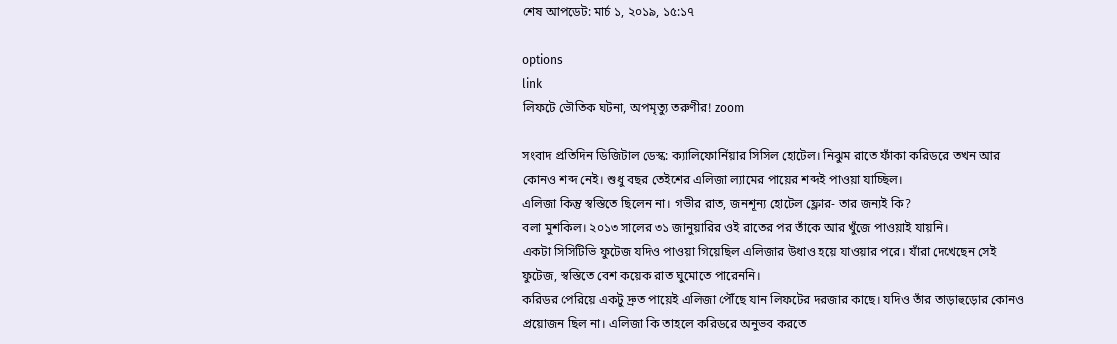শেষ আপডেট: মার্চ ১, ২০১৯, ১৫:১৭

options
link
লিফটে ভৌতিক ঘটনা, অপমৃত্যু তরুণীর! zoom

সংবাদ প্রতিদিন ডিজিটাল ডেস্ক: ক্যালিফোর্নিয়ার সিসিল হোটেল। নিঝুম রাতে ফাঁকা করিডরে তখন আর কোনও শব্দ নেই। শুধু বছর তেইশের এলিজা ল্যামের পায়ের শব্দই পাওয়া যাচ্ছিল।
এলিজা কিন্তু স্বস্তিতে ছিলেন না। গভীর রাত, জনশূন্য হোটেল ফ্লোর- তার জন্যই কি?
বলা মুশকিল। ২০১৩ সালের ৩১ জানুয়ারির ওই রাতের পর তাঁকে আর খুঁজে পাওয়াই যায়নি।
একটা সিসিটিভি ফুটেজ যদিও পাওয়া গিয়েছিল এলিজার উধাও হয়ে যাওয়ার পরে। যাঁরা দেখেছেন সেই ফুটেজ, স্বস্তিতে বেশ কয়েক রাত ঘুমোতে পারেননি।
করিডর পেরিয়ে একটু দ্রুত পায়েই এলিজা পৌঁছে যান লিফটের দরজার কাছে। যদিও তাঁর তাড়াহুড়োর কোনও প্রয়োজন ছিল না। এলিজা কি তাহলে করিডরে অনুভব করতে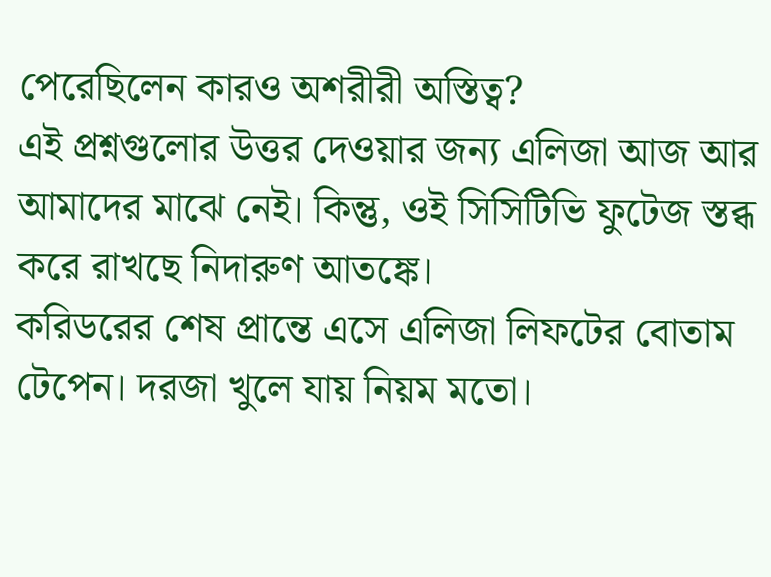পেরেছিলেন কারও অশরীরী অস্তিত্ব?
এই প্রশ্নগুলোর উত্তর দেওয়ার জন্য এলিজা আজ আর আমাদের মাঝে নেই। কিন্তু, ওই সিসিটিভি ফুটেজ স্তব্ধ করে রাখছে নিদারুণ আতঙ্কে।
করিডরের শেষ প্রান্তে এসে এলিজা লিফটের বোতাম টেপেন। দরজা খুলে যায় নিয়ম মতো।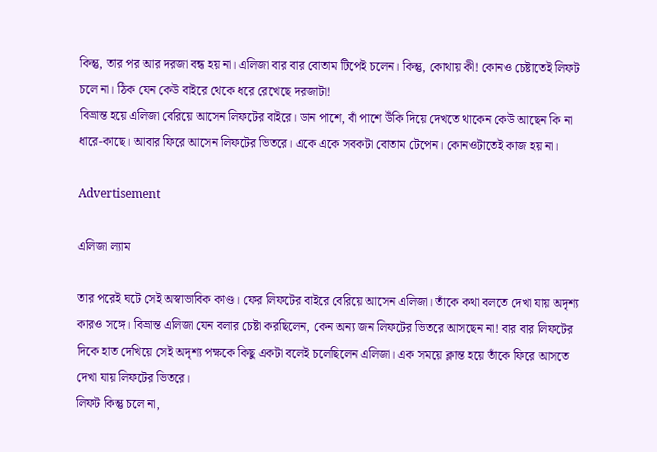কিন্তু, তার পর আর দরজা বন্ধ হয় না। এলিজা বার বার বোতাম টিপেই চলেন। কিন্তু, কোথায় কী! কোনও চেষ্টাতেই লিফট চলে না। ঠিক যেন কেউ বাইরে থেকে ধরে রেখেছে দরজাটা!
বিভ্রান্ত হয়ে এলিজা বেরিয়ে আসেন লিফটের বাইরে। ডান পাশে, বাঁ পাশে উঁকি দিয়ে দেখতে থাকেন কেউ আছেন কি না ধারে-কাছে। আবার ফিরে আসেন লিফটের ভিতরে। একে একে সবকটা বোতাম টেপেন। কোনওটাতেই কাজ হয় না।

Advertisement

এলিজা ল্যাম

তার পরেই ঘটে সেই অস্বাভাবিক কাণ্ড। ফের লিফটের বাইরে বেরিয়ে আসেন এলিজা। তাঁকে কথা বলতে দেখা যায় অদৃশ্য কারও সঙ্গে। বিভ্রান্ত এলিজা যেন বলার চেষ্টা করছিলেন, কেন অন্য জন লিফটের ভিতরে আসছেন না! বার বার লিফটের দিকে হাত দেখিয়ে সেই অদৃশ্য পক্ষকে কিছু একটা বলেই চলেছিলেন এলিজা। এক সময়ে ক্লান্ত হয়ে তাঁকে ফিরে আসতে দেখা যায় লিফটের ভিতরে।
লিফট কিন্তু চলে না,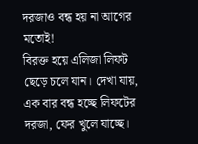দরজাও বন্ধ হয় না আগের মতোই!
বিরক্ত হয়ে এলিজা লিফট ছেড়ে চলে যান। দেখা যায়, এক বার বন্ধ হচ্ছে লিফটের দরজা, ফের খুলে যাচ্ছে।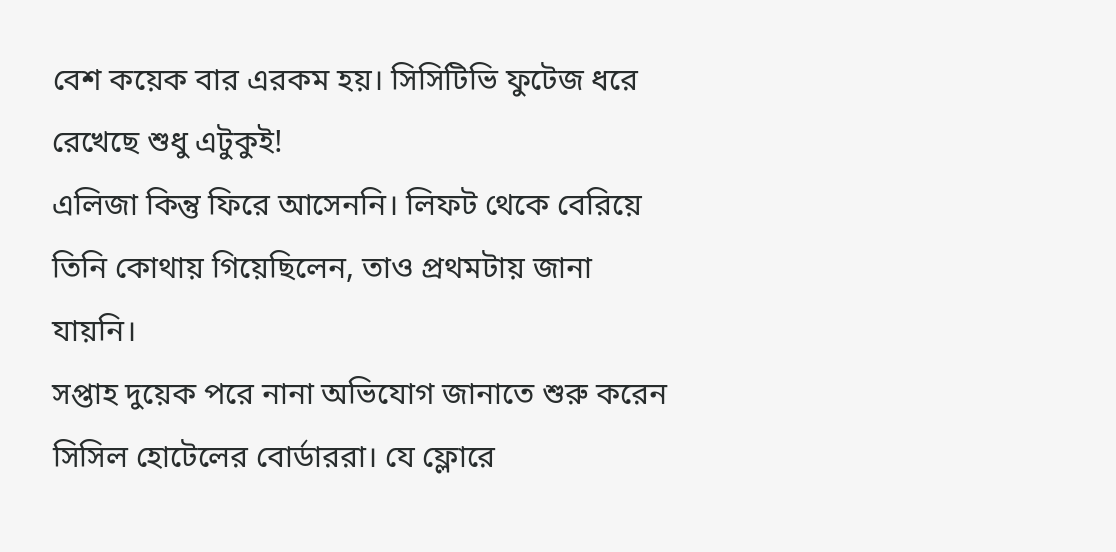বেশ কয়েক বার এরকম হয়। সিসিটিভি ফুটেজ ধরে রেখেছে শুধু এটুকুই!
এলিজা কিন্তু ফিরে আসেননি। লিফট থেকে বেরিয়ে তিনি কোথায় গিয়েছিলেন, তাও প্রথমটায় জানা যায়নি।
সপ্তাহ দুয়েক পরে নানা অভিযোগ জানাতে শুরু করেন সিসিল হোটেলের বোর্ডাররা। যে ফ্লোরে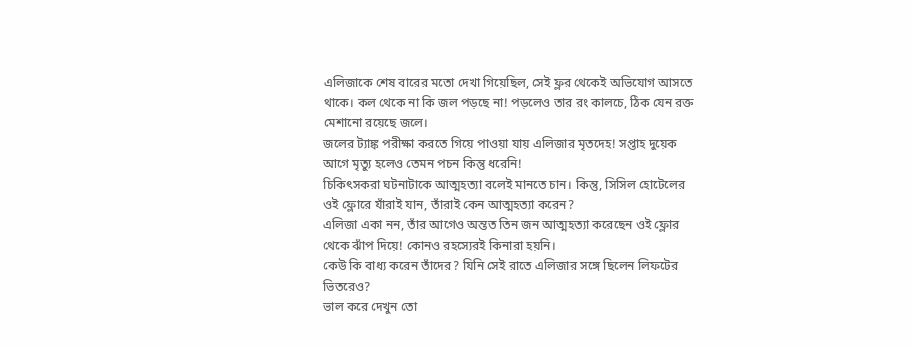এলিজাকে শেষ বারের মতো দেখা গিয়েছিল, সেই ফ্লর থেকেই অভিযোগ আসতে থাকে। কল থেকে না কি জল পড়ছে না! পড়লেও তার রং কালচে, ঠিক যেন রক্ত মেশানো রয়েছে জলে।
জলের ট্যাঙ্ক পরীক্ষা করতে গিয়ে পাওয়া যায় এলিজার মৃতদেহ! সপ্তাহ দুয়েক আগে মৃত্যু হলেও তেমন পচন কিন্তু ধরেনি!
চিকিৎসকরা ঘটনাটাকে আত্মহত্যা বলেই মানতে চান। কিন্তু, সিসিল হোটেলের ওই ফ্লোরে যাঁরাই যান, তাঁরাই কেন আত্মহত্যা করেন?
এলিজা একা নন, তাঁর আগেও অন্তত তিন জন আত্মহত্যা করেছেন ওই ফ্লোর থেকে ঝাঁপ দিয়ে! কোনও রহস্যেরই কিনারা হয়নি।
কেউ কি বাধ্য করেন তাঁদের? যিনি সেই রাতে এলিজার সঙ্গে ছিলেন লিফটের ভিতরেও?
ভাল করে দেখুন তো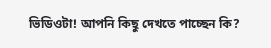ভিডিওটা! আপনি কিছু দেখতে পাচ্ছেন কি?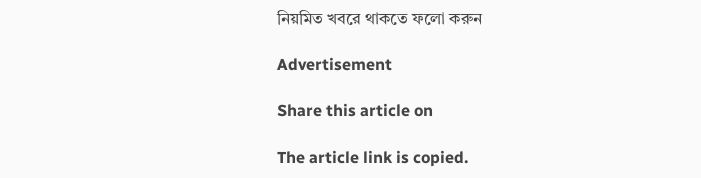নিয়মিত খবরে থাকতে ফলো করুন

Advertisement

Share this article on

The article link is copied.